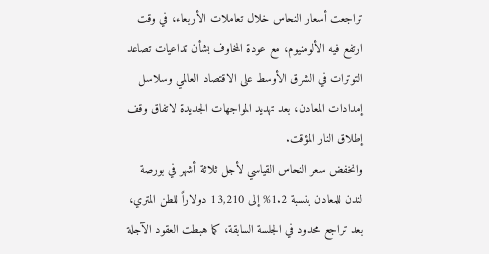تراجعت أسعار النحاس خلال تعاملات الأربعاء، في وقت ارتفع فيه الألومنيوم، مع عودة المخاوف بشأن تداعيات تصاعد التوترات في الشرق الأوسط على الاقتصاد العالمي وسلاسل إمدادات المعادن، بعد تهديد المواجهات الجديدة لاتفاق وقف إطلاق النار المؤقت.
وانخفض سعر النحاس القياسي لأجل ثلاثة أشهر في بورصة لندن للمعادن بنسبة 1.2% إلى 13,210 دولاراً للطن المتري، بعد تراجع محدود في الجلسة السابقة، كما هبطت العقود الآجلة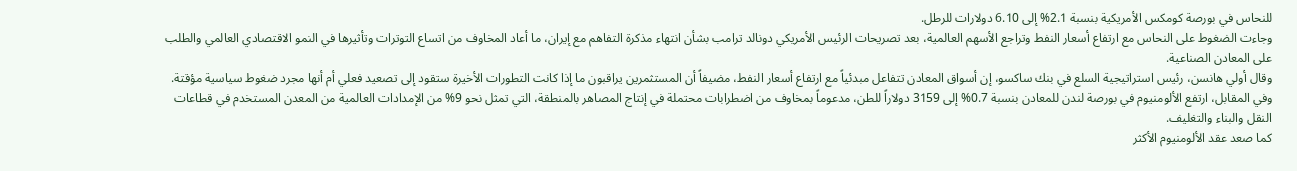للنحاس في بورصة كومكس الأمريكية بنسبة 2.1% إلى 6.10 دولارات للرطل.
وجاءت الضغوط على النحاس مع ارتفاع أسعار النفط وتراجع الأسهم العالمية، بعد تصريحات الرئيس الأمريكي دونالد ترامب بشأن انتهاء مذكرة التفاهم مع إيران، ما أعاد المخاوف من اتساع التوترات وتأثيرها في النمو الاقتصادي العالمي والطلب على المعادن الصناعية.
وقال أولي هانسن، رئيس استراتيجية السلع في بنك ساكسو، إن أسواق المعادن تتفاعل مبدئياً مع ارتفاع أسعار النفط، مضيفاً أن المستثمرين يراقبون ما إذا كانت التطورات الأخيرة ستقود إلى تصعيد فعلي أم أنها مجرد ضغوط سياسية مؤقتة.
وفي المقابل، ارتفع الألومنيوم في بورصة لندن للمعادن بنسبة 0.7% إلى 3159 دولاراً للطن، مدعوماً بمخاوف من اضطرابات محتملة في إنتاج المصاهر بالمنطقة، التي تمثل نحو 9% من الإمدادات العالمية من المعدن المستخدم في قطاعات النقل والبناء والتغليف.
كما صعد عقد الألومنيوم الأكثر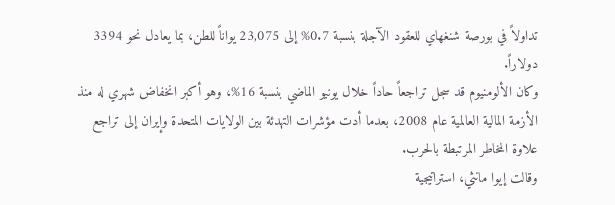تداولاً في بورصة شنغهاي للعقود الآجلة بنسبة 0.7% إلى 23,075 يواناً للطن، بما يعادل نحو 3394 دولاراً.
وكان الألومنيوم قد سجل تراجعاً حاداً خلال يونيو الماضي بنسبة 16%، وهو أكبر انخفاض شهري له منذ الأزمة المالية العالمية عام 2008، بعدما أدت مؤشرات التهدئة بين الولايات المتحدة وإيران إلى تراجع علاوة المخاطر المرتبطة بالحرب.
وقالت إيوا مانثي، استراتيجية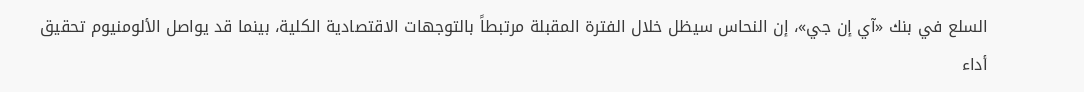السلع في بنك «آي إن جي»، إن النحاس سيظل خلال الفترة المقبلة مرتبطاً بالتوجهات الاقتصادية الكلية، بينما قد يواصل الألومنيوم تحقيق أداء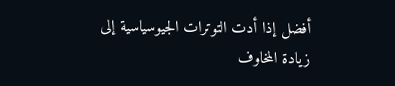أفضل إذا أدت التوترات الجيوسياسية إلى زيادة المخاوف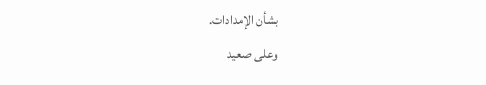بشأن الإمدادات.
وعلى صعيد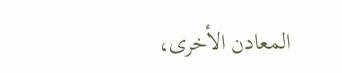المعادن الأخرى،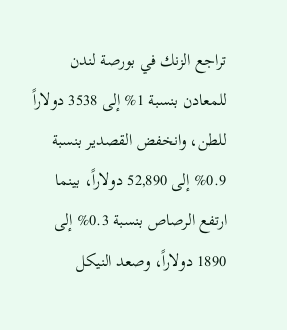تراجع الزنك في بورصة لندن للمعادن بنسبة 1% إلى 3538 دولاراً للطن، وانخفض القصدير بنسبة 0.9% إلى 52,890 دولاراً، بينما ارتفع الرصاص بنسبة 0.3% إلى 1890 دولاراً، وصعد النيكل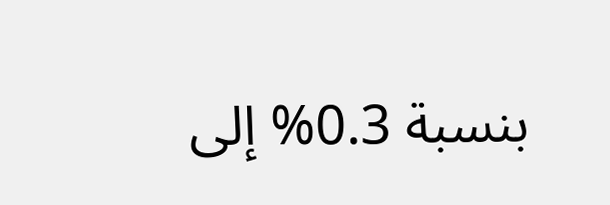بنسبة 0.3% إلى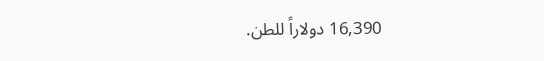16,390 دولاراً للطن.